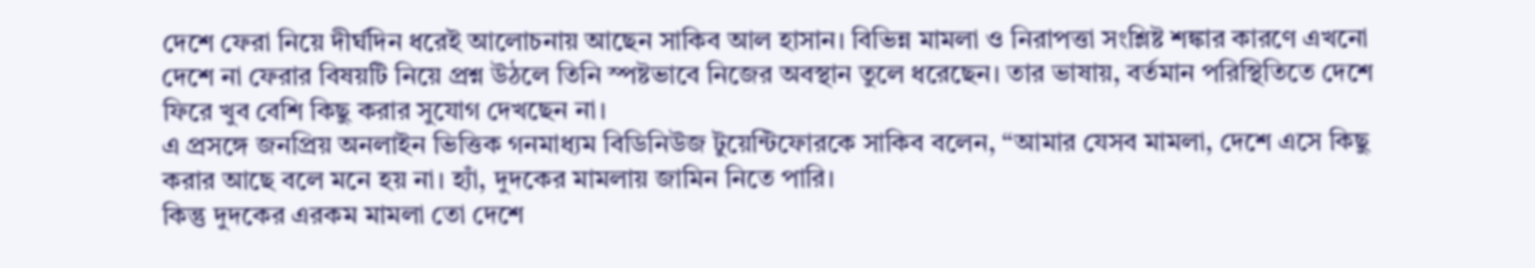দেশে ফেরা নিয়ে দীর্ঘদিন ধরেই আলোচনায় আছেন সাকিব আল হাসান। বিভিন্ন মামলা ও নিরাপত্তা সংশ্লিষ্ট শঙ্কার কারণে এখনো দেশে না ফেরার বিষয়টি নিয়ে প্রশ্ন উঠলে তিনি স্পষ্টভাবে নিজের অবস্থান তুলে ধরেছেন। তার ভাষায়, বর্তমান পরিস্থিতিতে দেশে ফিরে খুব বেশি কিছু করার সুযোগ দেখছেন না।
এ প্রসঙ্গে জনপ্রিয় অনলাইন ভিত্তিক গনমাধ্যম বিডিনিউজ টুয়েন্টিফোরকে সাকিব বলেন, “আমার যেসব মামলা, দেশে এসে কিছু করার আছে বলে মনে হয় না। হ্যাঁ, দুদকের মামলায় জামিন নিতে পারি।
কিন্তু দুদকের এরকম মামলা তো দেশে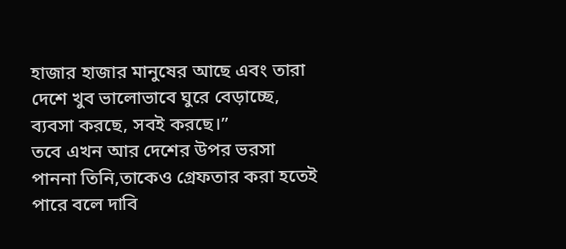হাজার হাজার মানুষের আছে এবং তারা দেশে খুব ভালোভাবে ঘুরে বেড়াচ্ছে, ব্যবসা করছে, সবই করছে।”
তবে এখন আর দেশের উপর ভরসা পাননা তিনি,তাকেও গ্রেফতার করা হতেই পারে বলে দাবি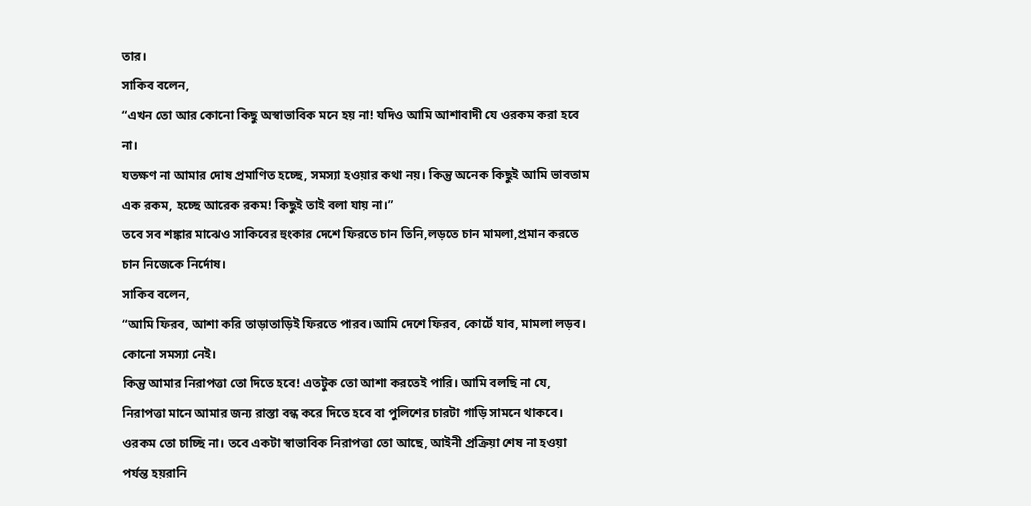তার।
সাকিব বলেন,
“এখন তো আর কোনো কিছু অস্বাভাবিক মনে হয় না! যদিও আমি আশাবাদী যে ওরকম করা হবে না।
যতক্ষণ না আমার দোষ প্রমাণিত হচ্ছে, সমস্যা হওয়ার কথা নয়। কিন্তু অনেক কিছুই আমি ভাবতাম এক রকম, হচ্ছে আরেক রকম! কিছুই তাই বলা যায় না।”
তবে সব শঙ্কার মাঝেও সাকিবের হুংকার দেশে ফিরতে চান তিনি,লড়তে চান মামলা,প্রমান করতে চান নিজেকে নির্দোষ।
সাকিব বলেন,
“আমি ফিরব, আশা করি তাড়াতাড়িই ফিরতে পারব।আমি দেশে ফিরব, কোর্টে যাব, মামলা লড়ব। কোনো সমস্যা নেই।
কিন্তু আমার নিরাপত্তা তো দিতে হবে! এতটুক তো আশা করতেই পারি। আমি বলছি না যে, নিরাপত্তা মানে আমার জন্য রাস্তা বন্ধ করে দিতে হবে বা পুলিশের চারটা গাড়ি সামনে থাকবে।
ওরকম তো চাচ্ছি না। তবে একটা স্বাভাবিক নিরাপত্তা তো আছে, আইনী প্রক্রিয়া শেষ না হওয়া পর্যন্ত হয়রানি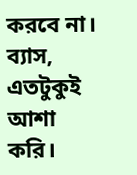করবে না। ব্যাস, এতটুকুই আশা করি।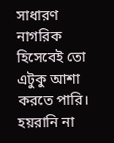সাধারণ নাগরিক হিসেবেই তো এটুকু আশা করতে পারি। হয়রানি না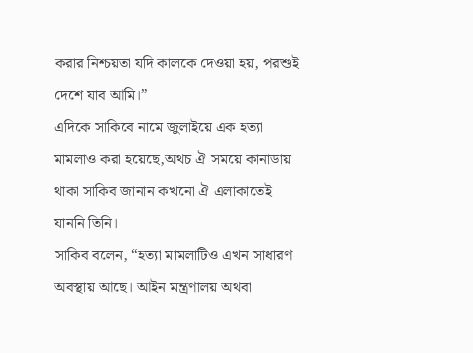করার নিশ্চয়তা যদি কালকে দেওয়া হয়, পরশুই দেশে যাব আমি।”
এদিকে সাকিবে নামে জুলাইয়ে এক হত্যা মামলাও করা হয়েছে,অথচ ঐ সময়ে কানাডায় থাকা সাকিব জানান কখনো ঐ এলাকাতেই যাননি তিনি।
সাকিব বলেন, “হত্যা মামলাটিও এখন সাধারণ অবস্থায় আছে। আইন মন্ত্রণালয় অথবা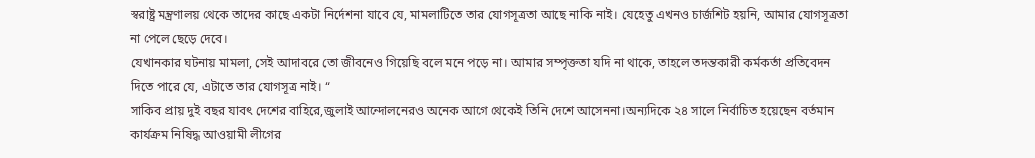স্বরাষ্ট্র মন্ত্রণালয় থেকে তাদের কাছে একটা নির্দেশনা যাবে যে, মামলাটিতে তার যোগসূত্রতা আছে নাকি নাই। যেহেতু এখনও চার্জশিট হয়নি, আমার যোগসূত্রতা না পেলে ছেড়ে দেবে।
যেখানকার ঘটনায় মামলা, সেই আদাবরে তো জীবনেও গিয়েছি বলে মনে পড়ে না। আমার সম্পৃক্ততা যদি না থাকে, তাহলে তদন্তকারী কর্মকর্তা প্রতিবেদন দিতে পারে যে, এটাতে তার যোগসূত্র নাই। “
সাকিব প্রায় দুই বছর যাবৎ দেশের বাহিরে,জুলাই আন্দোলনেরও অনেক আগে থেকেই তিনি দেশে আসেননা।অন্যদিকে ২৪ সালে নির্বাচিত হয়েছেন বর্তমান কার্যক্রম নিষিদ্ধ আওয়ামী লীগের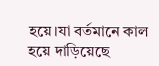হয়ে।যা বর্তমানে কাল হয়ে দাড়িয়েছে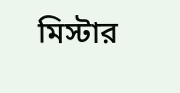মিস্টার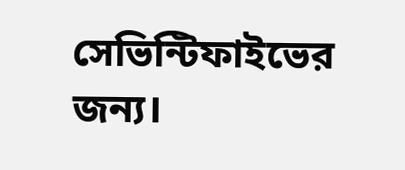সেভিন্টিফাইভের জন্য।